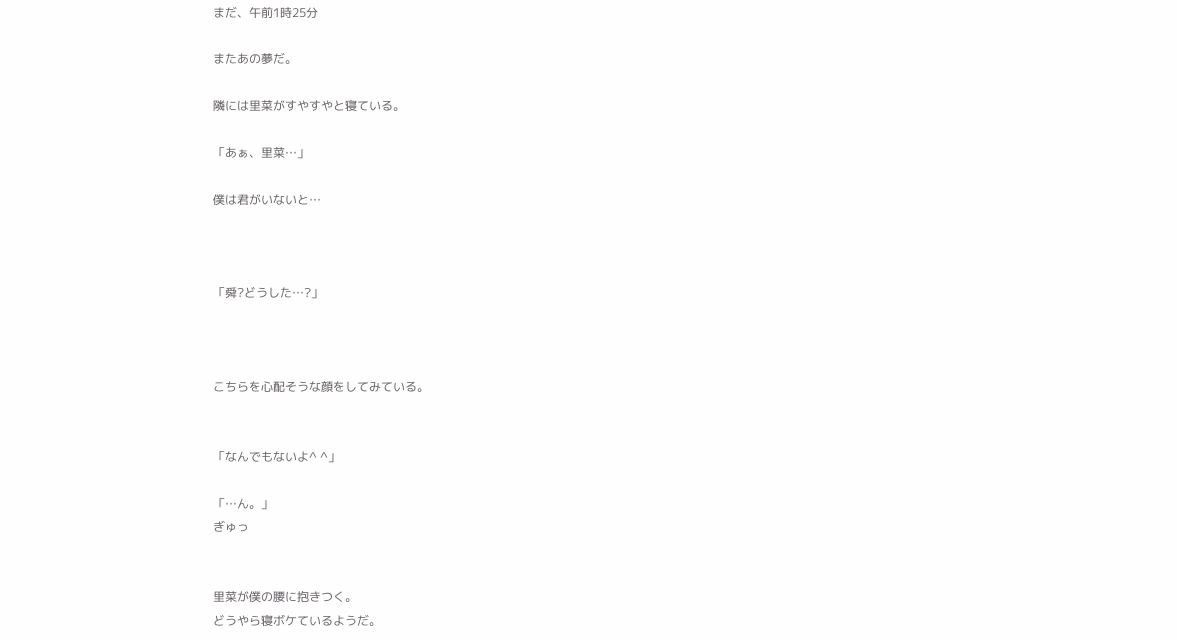まだ、午前1時25分

またあの夢だ。

隣には里菜がすやすやと寝ている。

「あぁ、里菜…」

僕は君がいないと…



「舜?どうした…?」



こちらを心配そうな顔をしてみている。


「なんでもないよ^ ^」

「…ん。」
ぎゅっ


里菜が僕の腰に抱きつく。
どうやら寝ボケているようだ。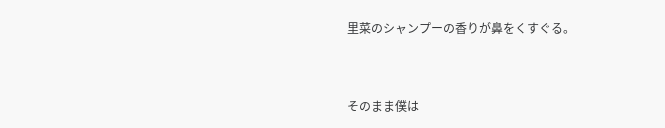里菜のシャンプーの香りが鼻をくすぐる。



そのまま僕は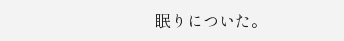眠りについた。